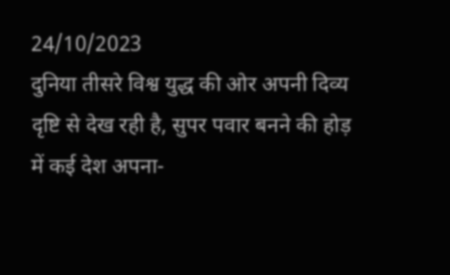24/10/2023
दुनिया तीसरे विश्व युद्ध की ओर अपनी दिव्य दृष्टि से देख रही है, सुपर पवार बनने की होड़ में कई देश अपना-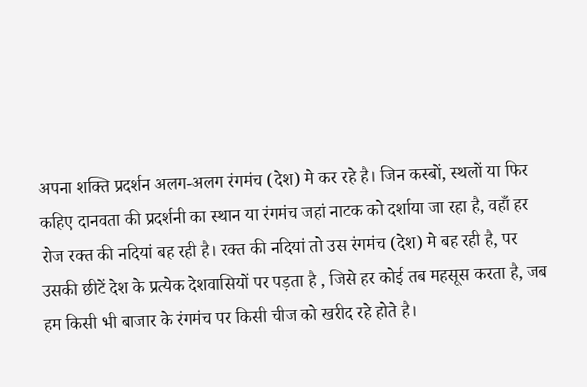अपना शक्ति प्रदर्शन अलग-अलग रंगमंच (देश) मे कर रहे है। जिन कस्बों, स्थलों या फिर कहिए दानवता की प्रदर्शनी का स्थान या रंगमंच जहां नाटक को दर्शाया जा रहा है, वहाँ हर रोज रक्त की नदियां बह रही है। रक्त की नदियां तो उस रंगमंच (देश) मे बह रही है, पर उसकी छीटें देश के प्रत्येक देशवासियों पर पड़ता है , जिसे हर कोई तब महसूस करता है, जब हम किसी भी बाजार के रंगमंच पर किसी चीज को खरीद रहे होते है।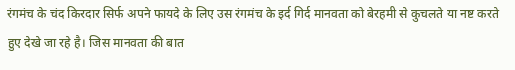रंगमंच के चंद किरदार सिर्फ अपने फायदे के लिए उस रंगमंच के इर्द गिर्द मानवता को बेरहमी से कुचलते या नष्ट करते हुए देखे जा रहे है। जिस मानवता की बात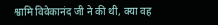श्वामि विवेकानंद जी ने की थी, क्या वह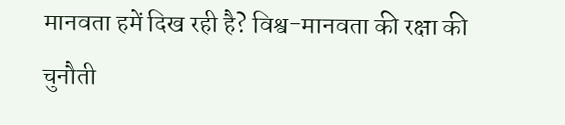मानवता हमें दिख रही है? विश्व-मानवता की रक्षा की चुनौती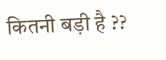कितनी बड़ी है ??